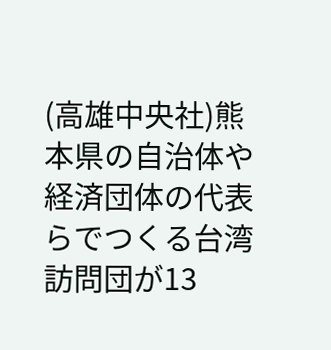(高雄中央社)熊本県の自治体や経済団体の代表らでつくる台湾訪問団が13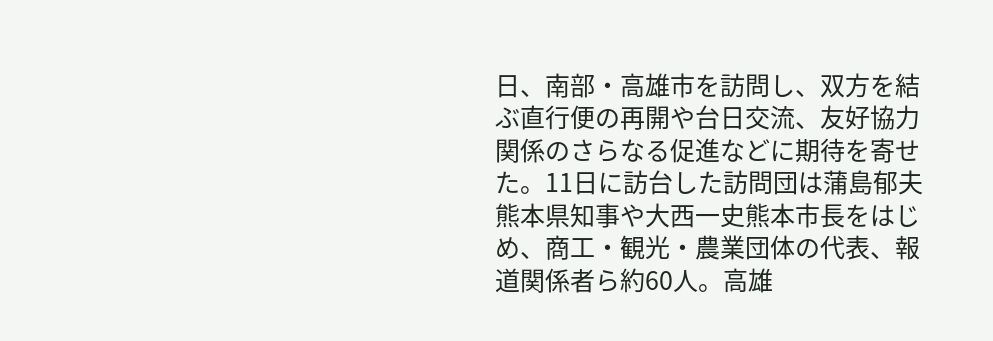日、南部・高雄市を訪問し、双方を結ぶ直行便の再開や台日交流、友好協力関係のさらなる促進などに期待を寄せた。11日に訪台した訪問団は蒲島郁夫熊本県知事や大西一史熊本市長をはじめ、商工・観光・農業団体の代表、報道関係者ら約60人。高雄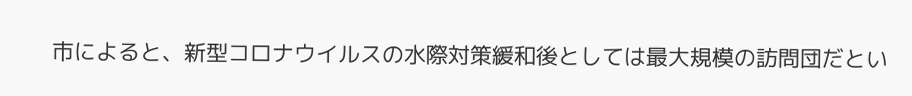市によると、新型コロナウイルスの水際対策緩和後としては最大規模の訪問団だとい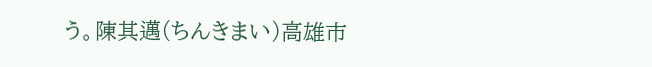う。陳其邁(ちんきまい)高雄市